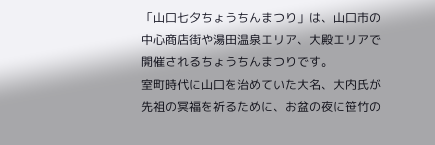「山口七夕ちょうちんまつり」は、山口市の中心商店街や湯田温泉エリア、大殿エリアで開催されるちょうちんまつりです。
室町時代に山口を治めていた大名、大内氏が先祖の冥福を祈るために、お盆の夜に笹竹の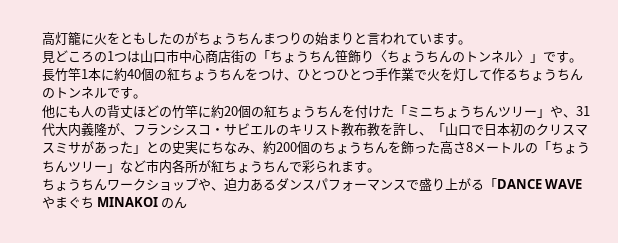高灯籠に火をともしたのがちょうちんまつりの始まりと言われています。
見どころの1つは山口市中心商店街の「ちょうちん笹飾り〈ちょうちんのトンネル〉」です。長竹竿1本に約40個の紅ちょうちんをつけ、ひとつひとつ手作業で火を灯して作るちょうちんのトンネルです。
他にも人の背丈ほどの竹竿に約20個の紅ちょうちんを付けた「ミニちょうちんツリー」や、31代大内義隆が、フランシスコ・サビエルのキリスト教布教を許し、「山口で日本初のクリスマスミサがあった」との史実にちなみ、約200個のちょうちんを飾った高さ8メートルの「ちょうちんツリー」など市内各所が紅ちょうちんで彩られます。
ちょうちんワークショップや、迫力あるダンスパフォーマンスで盛り上がる「DANCE WAVE やまぐち MINAKOI のん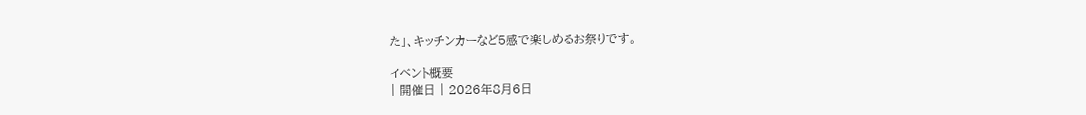た」、キッチンカーなど5感で楽しめるお祭りです。

イベント概要
| 開催日 | 2026年8月6日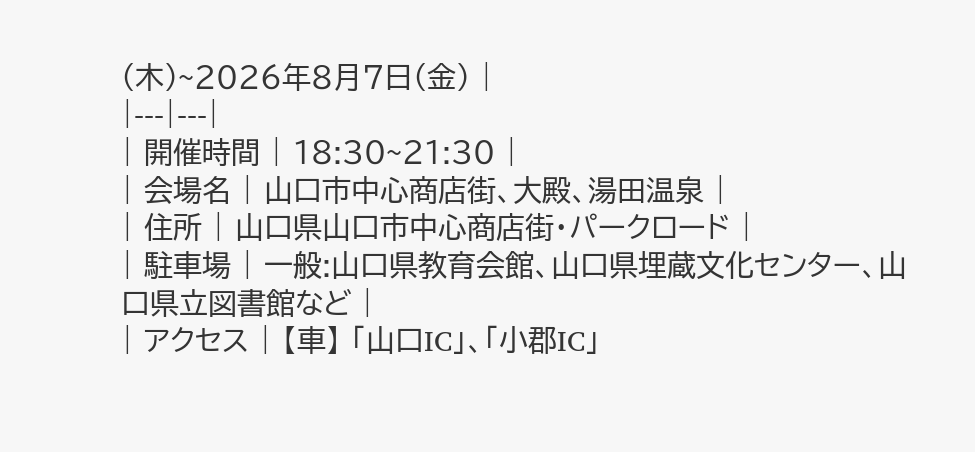(木)~2026年8月7日(金) |
|---|---|
| 開催時間 | 18:30~21:30 |
| 会場名 | 山口市中心商店街、大殿、湯田温泉 |
| 住所 | 山口県山口市中心商店街・パークロード |
| 駐車場 | 一般:山口県教育会館、山口県埋蔵文化センター、山口県立図書館など |
| アクセス | 【車】 「山口IC」、「小郡IC」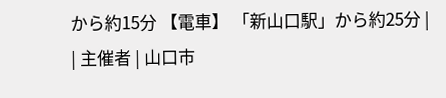から約15分 【電車】 「新山口駅」から約25分 |
| 主催者 | 山口市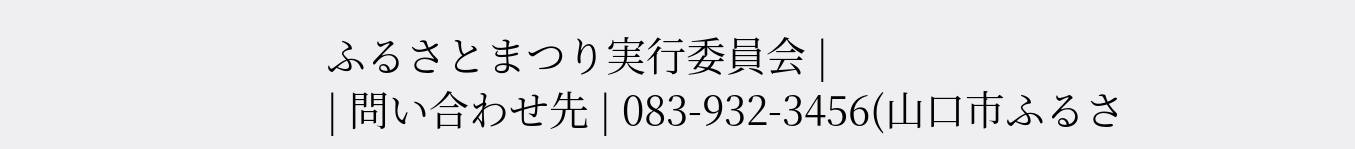ふるさとまつり実行委員会 |
| 問い合わせ先 | 083-932-3456(山口市ふるさ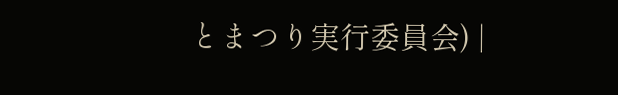とまつり実行委員会) |